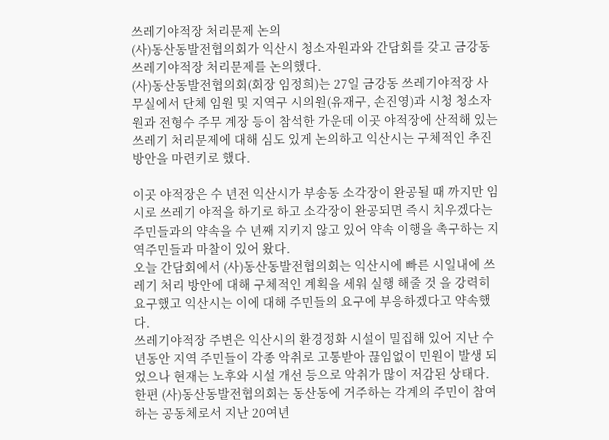쓰레기야적장 처리문제 논의
(사)동산동발전협의회가 익산시 청소자원과와 간담회를 갖고 금강동 쓰레기야적장 처리문제를 논의했다.
(사)동산동발전협의회(회장 임정희)는 27일 금강동 쓰레기야적장 사무실에서 단체 임원 및 지역구 시의원(유재구, 손진영)과 시청 청소자원과 전형수 주무 계장 등이 참석한 가운데 이곳 야적장에 산적해 있는 쓰레기 처리문제에 대해 심도 있게 논의하고 익산시는 구체적인 추진방안을 마련키로 했다.

이곳 야적장은 수 년전 익산시가 부송동 소각장이 완공될 때 까지만 임시로 쓰레기 야적을 하기로 하고 소각장이 완공되면 즉시 치우겠다는 주민들과의 약속을 수 년째 지키지 않고 있어 약속 이행을 촉구하는 지역주민들과 마찰이 있어 왔다.
오늘 간담회에서 (사)동산동발전협의회는 익산시에 빠른 시일내에 쓰레기 처리 방안에 대해 구체적인 계획을 세워 실행 해줄 것 을 강력히 요구했고 익산시는 이에 대해 주민들의 요구에 부응하겠다고 약속했다.
쓰레기야적장 주변은 익산시의 환경정화 시설이 밀집해 있어 지난 수 년동안 지역 주민들이 각종 악취로 고통받아 끊임없이 민원이 발생 되었으나 현재는 노후와 시설 개선 등으로 악취가 많이 저감된 상태다.
한편 (사)동산동발전협의회는 동산동에 거주하는 각계의 주민이 참여하는 공동체로서 지난 20여년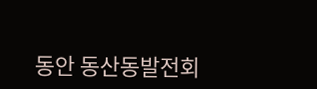동안 동산동발전회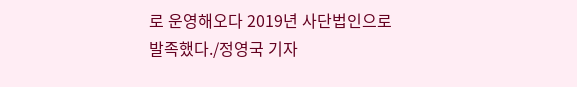로 운영해오다 2019년 사단법인으로 발족했다./정영국 기자